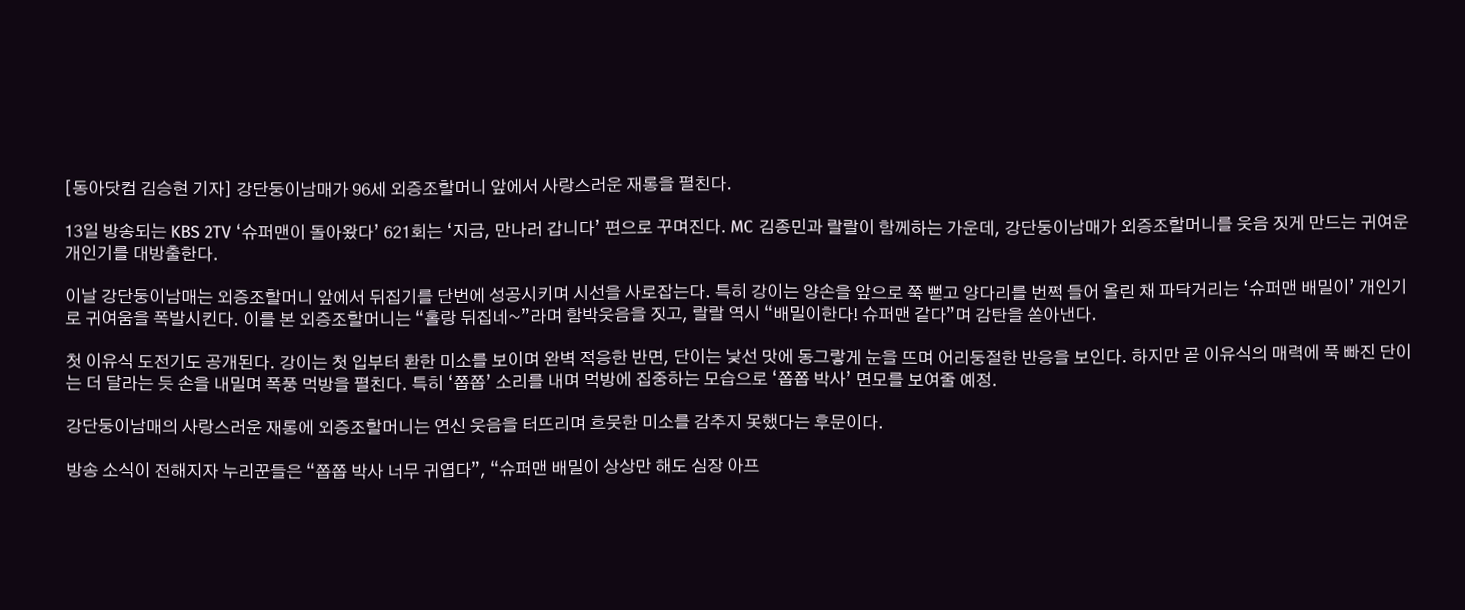[동아닷컴 김승현 기자] 강단둥이남매가 96세 외증조할머니 앞에서 사랑스러운 재롱을 펼친다.

13일 방송되는 KBS 2TV ‘슈퍼맨이 돌아왔다’ 621회는 ‘지금, 만나러 갑니다’ 편으로 꾸며진다. MC 김종민과 랄랄이 함께하는 가운데, 강단둥이남매가 외증조할머니를 웃음 짓게 만드는 귀여운 개인기를 대방출한다.

이날 강단둥이남매는 외증조할머니 앞에서 뒤집기를 단번에 성공시키며 시선을 사로잡는다. 특히 강이는 양손을 앞으로 쭉 뻗고 양다리를 번쩍 들어 올린 채 파닥거리는 ‘슈퍼맨 배밀이’ 개인기로 귀여움을 폭발시킨다. 이를 본 외증조할머니는 “홀랑 뒤집네~”라며 함박웃음을 짓고, 랄랄 역시 “배밀이한다! 슈퍼맨 같다”며 감탄을 쏟아낸다.

첫 이유식 도전기도 공개된다. 강이는 첫 입부터 환한 미소를 보이며 완벽 적응한 반면, 단이는 낯선 맛에 동그랗게 눈을 뜨며 어리둥절한 반응을 보인다. 하지만 곧 이유식의 매력에 푹 빠진 단이는 더 달라는 듯 손을 내밀며 폭풍 먹방을 펼친다. 특히 ‘쫍쫍’ 소리를 내며 먹방에 집중하는 모습으로 ‘쫍쫍 박사’ 면모를 보여줄 예정.

강단둥이남매의 사랑스러운 재롱에 외증조할머니는 연신 웃음을 터뜨리며 흐뭇한 미소를 감추지 못했다는 후문이다.

방송 소식이 전해지자 누리꾼들은 “쫍쫍 박사 너무 귀엽다”, “슈퍼맨 배밀이 상상만 해도 심장 아프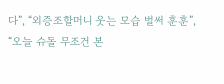다”, “외증조할머니 웃는 모습 벌써 훈훈”, “오늘 슈돌 무조건 본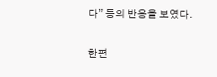다” 등의 반응을 보였다.

한편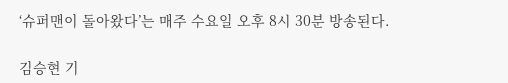‘슈퍼맨이 돌아왔다’는 매주 수요일 오후 8시 30분 방송된다.

김승현 기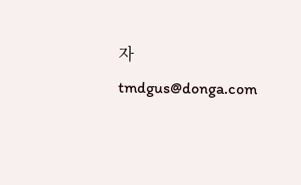자 tmdgus@donga.com